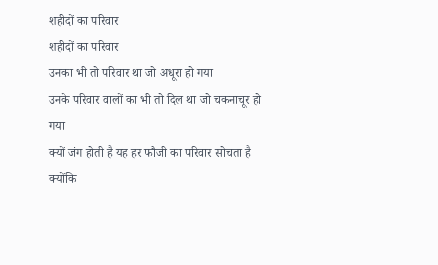शहीदों का परिवार
शहीदों का परिवार
उनका भी तो परिवार था जो अधूरा हो गया
उनके परिवार वालों का भी तो दिल था जो चकनाचूर हो गया
क्यों जंग होती है यह हर फौजी का परिवार सोचता है
क्योंकि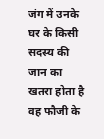जंग में उनके घर के किसी सदस्य की जान का खतरा होता है
वह फौजी के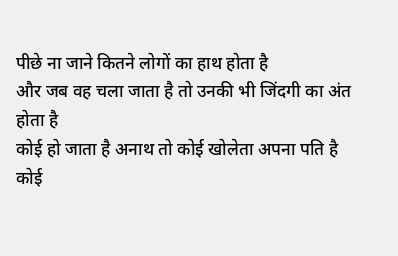पीछे ना जाने कितने लोगों का हाथ होता है
और जब वह चला जाता है तो उनकी भी जिंदगी का अंत होता है
कोई हो जाता है अनाथ तो कोई खोलेता अपना पति है
कोई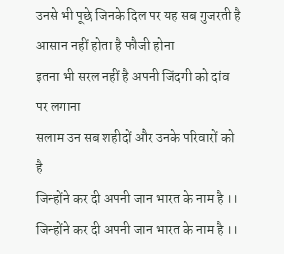उनसे भी पूछे जिनके दिल पर यह सब गुजरती है
आसान नहीं होता है फौजी होना
इतना भी सरल नहीं है अपनी जिंदगी को दांव पर लगाना
सलाम उन सब शहीदों और उनके परिवारों को है
जिन्होंने कर दी अपनी जान भारत के नाम है ।।
जिन्होंने कर दी अपनी जान भारत के नाम है ।।